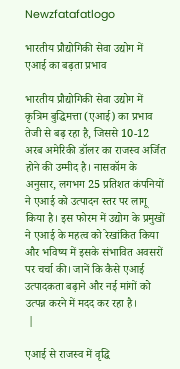Newzfatafatlogo

भारतीय प्रौद्योगिकी सेवा उद्योग में एआई का बढ़ता प्रभाव

भारतीय प्रौद्योगिकी सेवा उद्योग में कृत्रिम बुद्धिमत्ता (एआई) का प्रभाव तेजी से बढ़ रहा है, जिससे 10-12 अरब अमेरिकी डॉलर का राजस्व अर्जित होने की उम्मीद है। नासकॉम के अनुसार, लगभग 25 प्रतिशत कंपनियों ने एआई को उत्पादन स्तर पर लागू किया है। इस फोरम में उद्योग के प्रमुखों ने एआई के महत्व को रेखांकित किया और भविष्य में इसके संभावित अवसरों पर चर्चा की। जानें कि कैसे एआई उत्पादकता बढ़ाने और नई मांगों को उत्पन्न करने में मदद कर रहा है।
 |

एआई से राजस्व में वृद्धि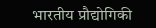भारतीय प्रौद्योगिकी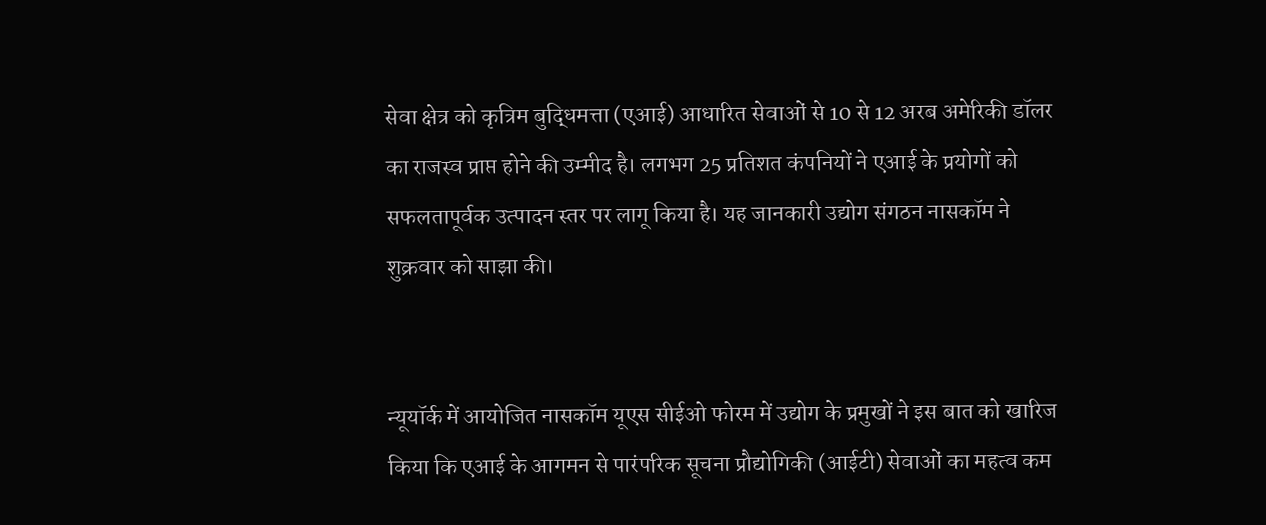सेवा क्षेत्र को कृत्रिम बुद्धिमत्ता (एआई) आधारित सेवाओं से 10 से 12 अरब अमेरिकी डॉलर का राजस्व प्राप्त होने की उम्मीद है। लगभग 25 प्रतिशत कंपनियों ने एआई के प्रयोगों को सफलतापूर्वक उत्पादन स्तर पर लागू किया है। यह जानकारी उद्योग संगठन नासकॉम ने शुक्रवार को साझा की।


न्यूयॉर्क में आयोजित नासकॉम यूएस सीईओ फोरम में उद्योग के प्रमुखों ने इस बात को खारिज किया कि एआई के आगमन से पारंपरिक सूचना प्रौद्योगिकी (आईटी) सेवाओं का महत्व कम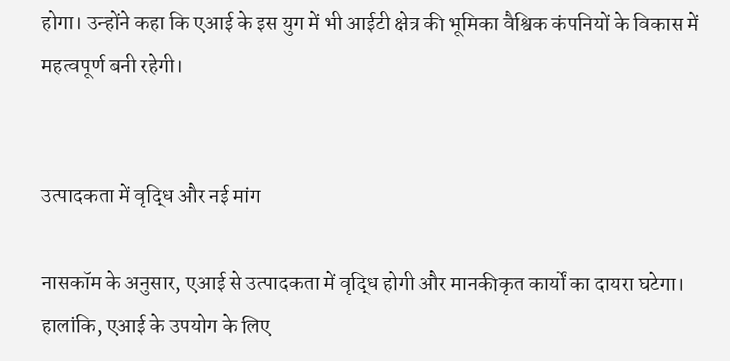होगा। उन्होंने कहा कि एआई के इस युग में भी आईटी क्षेत्र की भूमिका वैश्विक कंपनियों के विकास में महत्वपूर्ण बनी रहेगी।


उत्पादकता में वृद्धि और नई मांग

नासकॉम के अनुसार, एआई से उत्पादकता में वृद्धि होगी और मानकीकृत कार्यों का दायरा घटेगा। हालांकि, एआई के उपयोग के लिए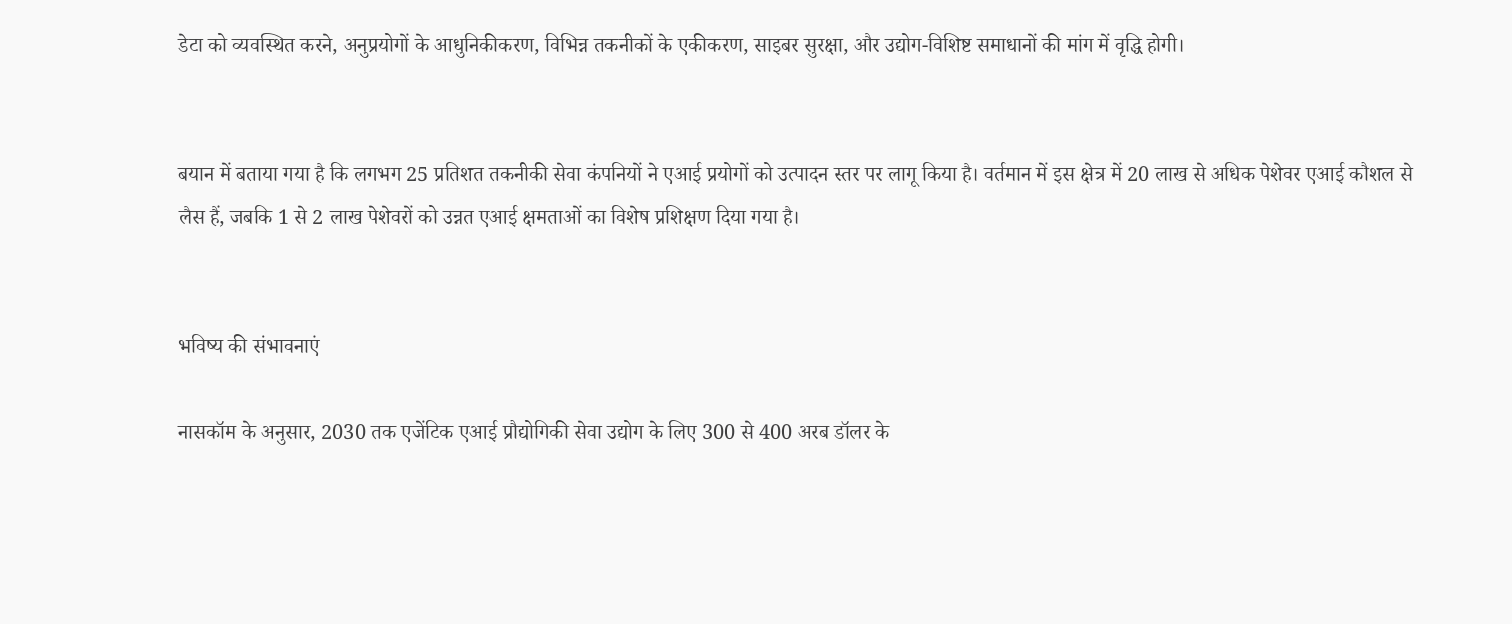डेटा को व्यवस्थित करने, अनुप्रयोगों के आधुनिकीकरण, विभिन्न तकनीकों के एकीकरण, साइबर सुरक्षा, और उद्योग-विशिष्ट समाधानों की मांग में वृद्धि होगी।


बयान में बताया गया है कि लगभग 25 प्रतिशत तकनीकी सेवा कंपनियों ने एआई प्रयोगों को उत्पादन स्तर पर लागू किया है। वर्तमान में इस क्षेत्र में 20 लाख से अधिक पेशेवर एआई कौशल से लैस हैं, जबकि 1 से 2 लाख पेशेवरों को उन्नत एआई क्षमताओं का विशेष प्रशिक्षण दिया गया है।


भविष्य की संभावनाएं

नासकॉम के अनुसार, 2030 तक एजेंटिक एआई प्रौद्योगिकी सेवा उद्योग के लिए 300 से 400 अरब डॉलर के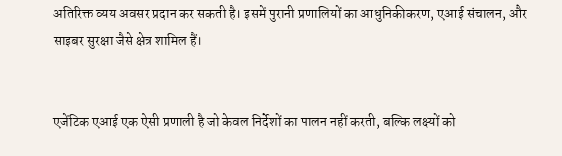अतिरिक्त व्यय अवसर प्रदान कर सकती है। इसमें पुरानी प्रणालियों का आधुनिकीकरण, एआई संचालन, और साइबर सुरक्षा जैसे क्षेत्र शामिल हैं।


एजेंटिक एआई एक ऐसी प्रणाली है जो केवल निर्देशों का पालन नहीं करती, बल्कि लक्ष्यों को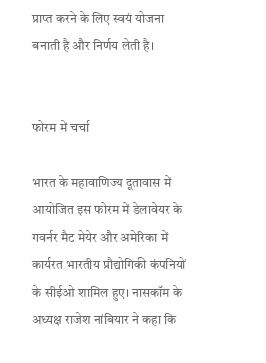प्राप्त करने के लिए स्वयं योजना बनाती है और निर्णय लेती है।


फोरम में चर्चा

भारत के महावाणिज्य दूतावास में आयोजित इस फोरम में डेलावेयर के गवर्नर मैट मेयेर और अमेरिका में कार्यरत भारतीय प्रौद्योगिकी कंपनियों के सीईओ शामिल हुए। नासकॉम के अध्यक्ष राजेश नांबियार ने कहा कि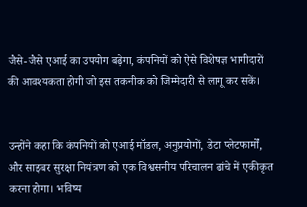जैसे-जैसे एआई का उपयोग बढ़ेगा, कंपनियों को ऐसे विशेषज्ञ भागीदारों की आवश्यकता होगी जो इस तकनीक को जिम्मेदारी से लागू कर सकें।


उन्होंने कहा कि कंपनियों को एआई मॉडल, अनुप्रयोगों, डेटा प्लेटफार्मों, और साइबर सुरक्षा नियंत्रण को एक विश्वसनीय परिचालन ढांचे में एकीकृत करना होगा। भविष्य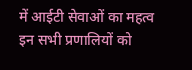में आईटी सेवाओं का महत्व इन सभी प्रणालियों को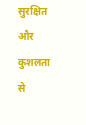सुरक्षित और कुशलता से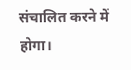संचालित करने में होगा।